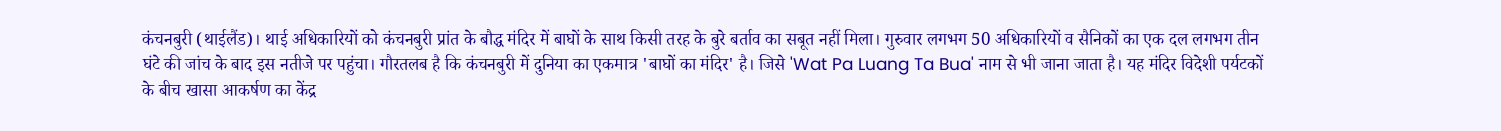कंचनबुरी (थाईलैंड)। थाई अधिकारियों को कंचनबुरी प्रांत के बौद्ध मंदिर में बाघों के साथ किसी तरह के बुरे बर्ताव का सबूत नहीं मिला। गुरुवार लगभग 50 अधिकारियों व सैनिकों का एक दल लगभग तीन घंटे की जांच के बाद इस नतीजे पर पहुंचा। गौरतलब है कि कंचनबुरी में दुनिया का एकमात्र 'बाघों का मंदिर' है। जिसे 'Wat Pa Luang Ta Bua' नाम से भी जाना जाता है। यह मंदिर विदेशी पर्यटकों के बीच खासा आकर्षण का केंद्र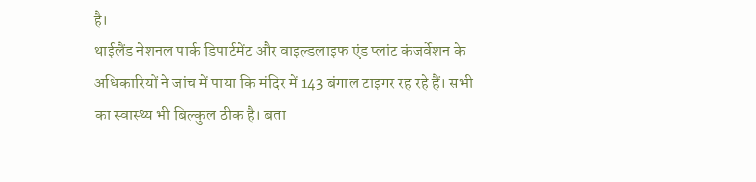है।
थाईलैंड नेशनल पार्क डिपार्टमेंट और वाइल्डलाइफ एंड प्लांट कंजर्वेशन के अधिकारियों ने जांच में पाया कि मंदिर में 143 बंगाल टाइगर रह रहे हैं। सभी का स्वास्थ्य भी बिल्कुल ठीक है। बता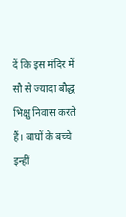दें कि इस मंदिर में सौ से ज्यादा बौद्ध भिक्षु निवास करते हैं। बाघों के बच्चे इन्हीं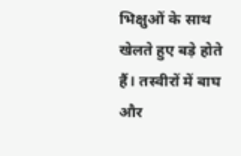भिक्षुओं के साथ खेलते हुए बड़े होते हैं। तस्वीरों में बाघ और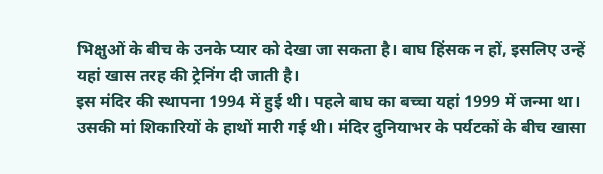भिक्षुओं के बीच के उनके प्यार को देखा जा सकता है। बाघ हिंसक न हों, इसलिए उन्हें यहां खास तरह की ट्रेनिंग दी जाती है।
इस मंदिर की स्थापना 1994 में हुई थी। पहले बाघ का बच्चा यहां 1999 में जन्मा था। उसकी मां शिकारियों के हाथों मारी गई थी। मंदिर दुनियाभर के पर्यटकों के बीच खासा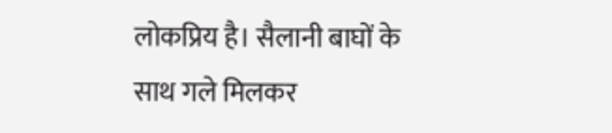लोकप्रिय है। सैलानी बाघों के साथ गले मिलकर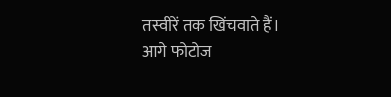तस्वीरें तक खिंचवाते हैं।
आगे फोटोज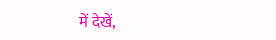में देखें,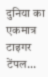दुनिया का एकमात्र टाइगर टेंपल...